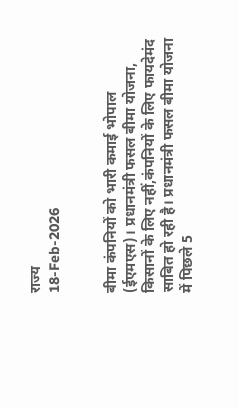राज्य
18-Feb-2026


बीमा कंपनियों को भारी कमाई भोपाल (ईएमएस)। प्रधानमंत्री फसल बीमा योजना, किसानों के लिए नहीं,कंपनियों के लिए फायदेमंद साबित हो रही है। प्रधानमंत्री फसल बीमा योजना में पिछले 5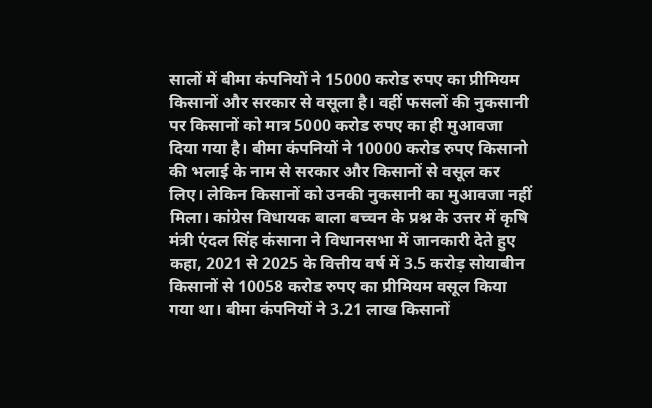सालों में बीमा कंपनियों ने 15000 करोड रुपए का प्रीमियम किसानों और सरकार से वसूला है। वहीं फसलों की नुकसानी पर किसानों को मात्र 5000 करोड रुपए का ही मुआवजा दिया गया है। बीमा कंपनियों ने 10000 करोड रुपए किसानो की भलाई के नाम से सरकार और किसानों से वसूल कर लिए। लेकिन किसानों को उनकी नुकसानी का मुआवजा नहीं मिला। कांग्रेस विधायक बाला बच्चन के प्रश्न के उत्तर में कृषि मंत्री एंदल सिंह कंसाना ने विधानसभा में जानकारी देते हुए कहा, 2021 से 2025 के वित्तीय वर्ष में 3.5 करोड़ सोयाबीन किसानों से 10058 करोड रुपए का प्रीमियम वसूल किया गया था। बीमा कंपनियों ने 3.21 लाख किसानों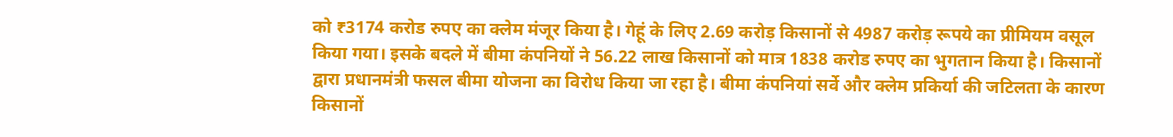को ₹3174 करोड रुपए का क्लेम मंजूर किया है। गेहूं के लिए 2.69 करोड़ किसानों से 4987 करोड़ रूपये का प्रीमियम वसूल किया गया। इसके बदले में बीमा कंपनियों ने 56.22 लाख किसानों को मात्र 1838 करोड रुपए का भुगतान किया है। किसानों द्वारा प्रधानमंत्री फसल बीमा योजना का विरोध किया जा रहा है। बीमा कंपनियां सर्वे और क्लेम प्रकिर्या की जटिलता के कारण किसानों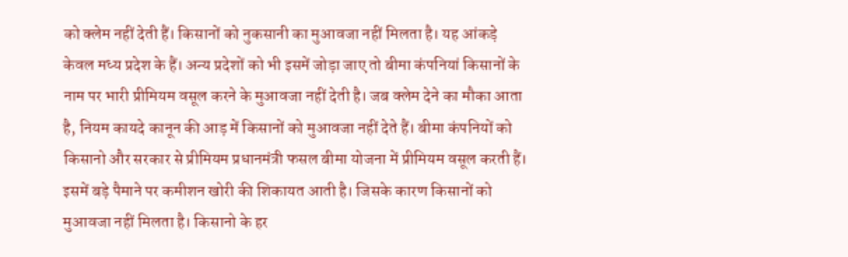को क्लेम नहीं देती हैं। किसानों को नुकसानी का मुआवजा नहीं मिलता है। यह आंकड़े केवल मध्य प्रदेश के हैं। अन्य प्रदेशों को भी इसमें जोड़ा जाए तो बीमा कंपनियां किसानों के नाम पर भारी प्रीमियम वसूल करने के मुआवजा नहीं देती है। जब क्लेम देने का मौका आता है, नियम कायदे कानून की आड़ में किसानों को मुआवजा नहीं देते हैं। बीमा कंपनियों को किसानो और सरकार से प्रीमियम प्रधानमंत्री फसल बीमा योजना में प्रीमियम वसूल करती हैं। इसमें बड़े पैमाने पर कमीशन खोरी की शिकायत आती है। जिसके कारण किसानों को मुआवजा नहीं मिलता है। किसानो के हर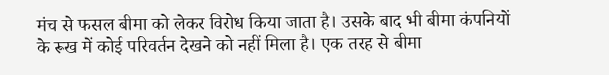मंच से फसल बीमा को लेकर विरोध किया जाता है। उसके बाद भी बीमा कंपनियों के रूख में कोई परिवर्तन देखने को नहीं मिला है। एक तरह से बीमा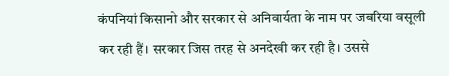कंपनियां किसानो और सरकार से अनिवार्यता के नाम पर जबरिया वसूली कर रही हैं। सरकार जिस तरह से अनदेखी कर रही है। उससे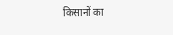किसानों का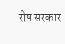रोष सरकार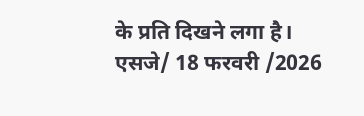के प्रति दिखने लगा है। एसजे/ 18 फरवरी /2026